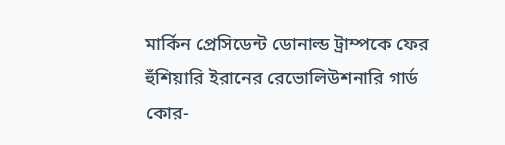মার্কিন প্রেসিডেন্ট ডোনাল্ড ট্রাম্পকে ফের হুঁশিয়ারি ইরানের রেভোলিউশনারি গার্ড কোর-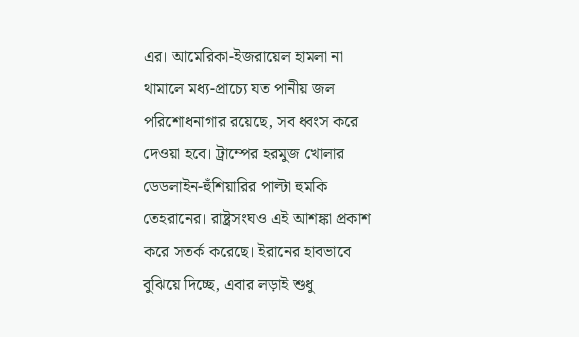এর। আমেরিকা-ইজরায়েল হামলা না থামালে মধ্য-প্রাচ্যে যত পানীয় জল পরিশোধনাগার রয়েছে, সব ধ্বংস করে দেওয়া হবে। ট্রাম্পের হরমুজ খোলার ডেডলাইন-হুঁশিয়ারির পাল্টা হুমকি তেহরানের। রাষ্ট্রসংঘও এই আশঙ্কা প্রকাশ করে সতর্ক করেছে। ইরানের হাবভাবে বুঝিয়ে দিচ্ছে, এবার লড়াই শুধু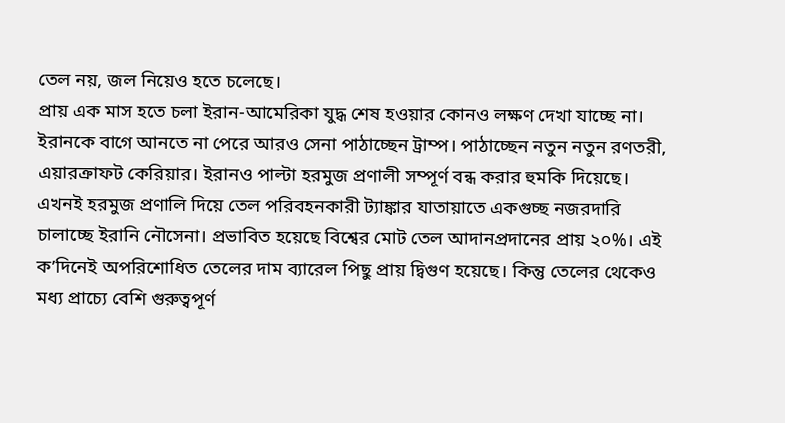তেল নয়, জল নিয়েও হতে চলেছে।
প্রায় এক মাস হতে চলা ইরান-আমেরিকা যুদ্ধ শেষ হওয়ার কোনও লক্ষণ দেখা যাচ্ছে না। ইরানকে বাগে আনতে না পেরে আরও সেনা পাঠাচ্ছেন ট্রাম্প। পাঠাচ্ছেন নতুন নতুন রণতরী, এয়ারক্রাফট কেরিয়ার। ইরানও পাল্টা হরমুজ প্রণালী সম্পূর্ণ বন্ধ করার হুমকি দিয়েছে। এখনই হরমুজ প্রণালি দিয়ে তেল পরিবহনকারী ট্যাঙ্কার যাতায়াতে একগুচ্ছ নজরদারি চালাচ্ছে ইরানি নৌসেনা। প্রভাবিত হয়েছে বিশ্বের মোট তেল আদানপ্রদানের প্রায় ২০%। এই ক’দিনেই অপরিশোধিত তেলের দাম ব্যারেল পিছু প্রায় দ্বিগুণ হয়েছে। কিন্তু তেলের থেকেও মধ্য প্রাচ্যে বেশি গুরুত্বপূর্ণ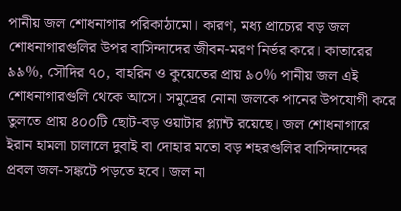পানীয় জল শোধনাগার পরিকাঠামো। কারণ, মধ্য প্রাচ্যের বড় জল শোধনাগারগুলির উপর বাসিন্দাদের জীবন-মরণ নির্ভর করে। কাতারের ৯৯%, সৌদির ৭০, বাহরিন ও কুয়েতের প্রায় ৯০% পানীয় জল এই শোধনাগারগুলি থেকে আসে। সমুদ্রের নোনা জলকে পানের উপযোগী করে তুলতে প্রায় ৪০০টি ছোট-বড় ওয়াটার প্ল্যান্ট রয়েছে। জল শোধনাগারে ইরান হামলা চালালে দুবাই বা দোহার মতো বড় শহরগুলির বাসিন্দান্দের প্রবল জল-সঙ্কটে পড়তে হবে। জল না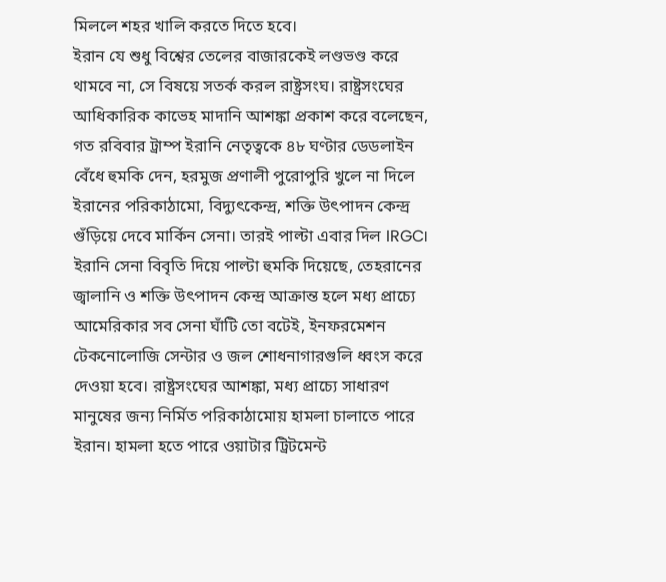মিললে শহর খালি করতে দিতে হবে।
ইরান যে শুধু বিশ্বের তেলের বাজারকেই লণ্ডভণ্ড করে থামবে না, সে বিষয়ে সতর্ক করল রাষ্ট্রসংঘ। রাষ্ট্রসংঘের আধিকারিক কাভেহ মাদানি আশঙ্কা প্রকাশ করে বলেছেন,
গত রবিবার ট্রাম্প ইরানি নেতৃত্বকে ৪৮ ঘণ্টার ডেডলাইন বেঁধে হুমকি দেন, হরমুজ প্রণালী পুরোপুরি খুলে না দিলে ইরানের পরিকাঠামো, বিদ্যুৎকেন্দ্র, শক্তি উৎপাদন কেন্দ্র গুঁড়িয়ে দেবে মার্কিন সেনা। তারই পাল্টা এবার দিল IRGC। ইরানি সেনা বিবৃতি দিয়ে পাল্টা হুমকি দিয়েছে, তেহরানের জ্বালানি ও শক্তি উৎপাদন কেন্দ্র আক্রান্ত হলে মধ্য প্রাচ্যে আমেরিকার সব সেনা ঘাঁটি তো বটেই, ইনফরমেশন টেকনোলোজি সেন্টার ও জল শোধনাগারগুলি ধ্বংস করে দেওয়া হবে। রাষ্ট্রসংঘের আশঙ্কা, মধ্য প্রাচ্যে সাধারণ মানুষের জন্য নির্মিত পরিকাঠামোয় হামলা চালাতে পারে ইরান। হামলা হতে পারে ওয়াটার ট্রিটমেন্ট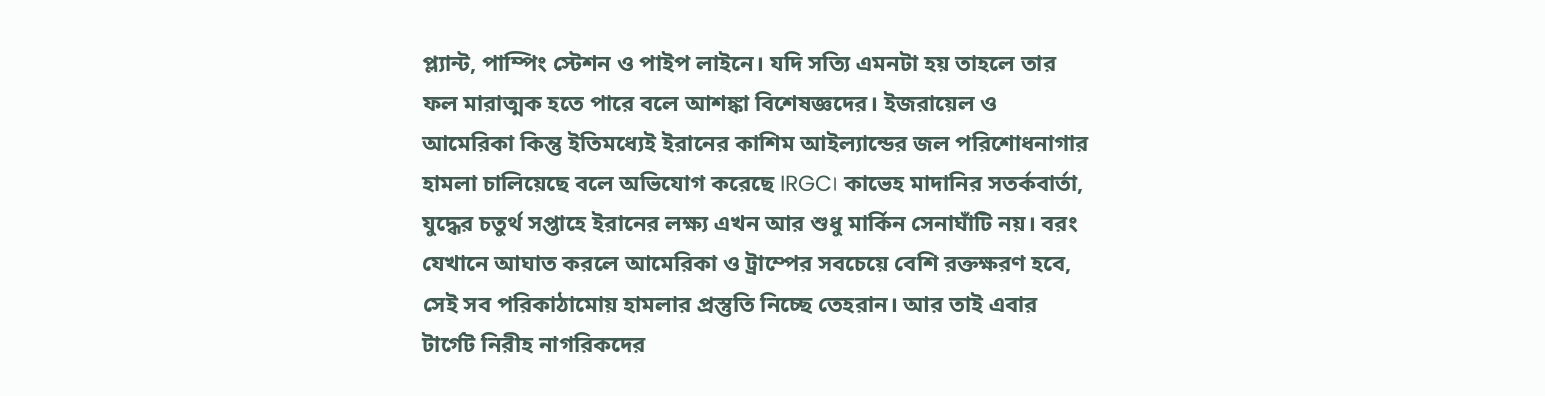প্ল্যান্ট, পাম্পিং স্টেশন ও পাইপ লাইনে। যদি সত্যি এমনটা হয় তাহলে তার ফল মারাত্মক হতে পারে বলে আশঙ্কা বিশেষজ্ঞদের। ইজরায়েল ও আমেরিকা কিন্তু ইতিমধ্যেই ইরানের কাশিম আইল্যান্ডের জল পরিশোধনাগার হামলা চালিয়েছে বলে অভিযোগ করেছে IRGC। কাভেহ মাদানির সতর্কবার্তা, যুদ্ধের চতুর্থ সপ্তাহে ইরানের লক্ষ্য এখন আর শুধু মার্কিন সেনাঘাঁটি নয়। বরং যেখানে আঘাত করলে আমেরিকা ও ট্রাম্পের সবচেয়ে বেশি রক্তক্ষরণ হবে, সেই সব পরিকাঠামোয় হামলার প্রস্তুতি নিচ্ছে তেহরান। আর তাই এবার টার্গেট নিরীহ নাগরিকদের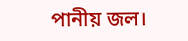পানীয় জল।